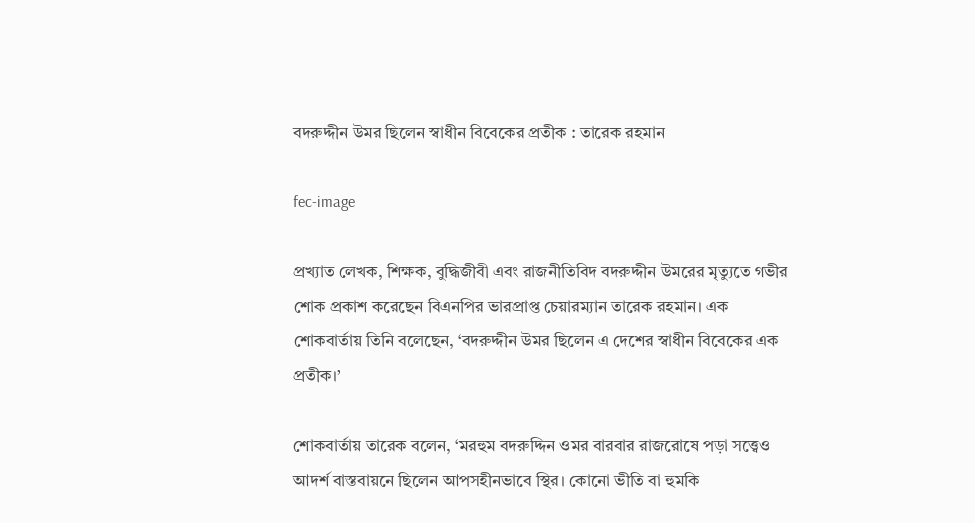বদরুদ্দীন উমর ছিলেন স্বাধীন বিবেকের প্রতীক : তারেক রহমান

fec-image

প্রখ্যাত লেখক, শিক্ষক, বুদ্ধিজীবী এবং রাজনীতিবিদ বদরুদ্দীন উমরের মৃত্যুতে গভীর শোক প্রকাশ করেছেন বিএনপির ভারপ্রাপ্ত চেয়ারম্যান তারেক রহমান। এক শোকবার্তায় তিনি বলেছেন, ‘বদরুদ্দীন উমর ছিলেন এ দেশের স্বাধীন বিবেকের এক প্রতীক।’

শোকবার্তায় তারেক বলেন, ‘মরহুম বদরুদ্দিন ওমর বারবার রাজরোষে পড়া সত্ত্বেও আদর্শ বাস্তবায়নে ছিলেন আপসহীনভাবে স্থির। কোনো ভীতি বা হুমকি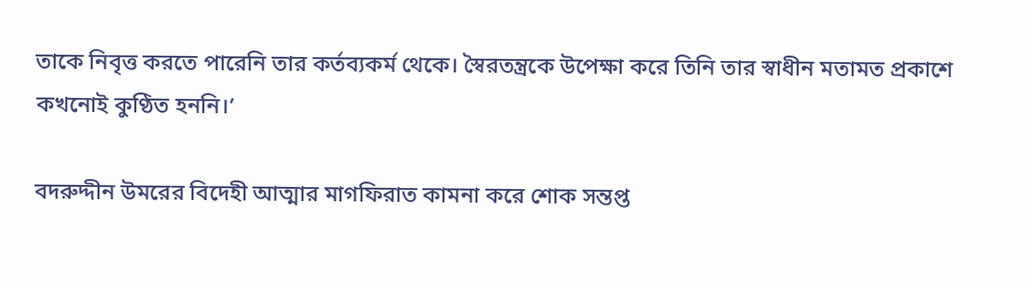তাকে নিবৃত্ত করতে পারেনি তার কর্তব্যকর্ম থেকে। স্বৈরতন্ত্রকে উপেক্ষা করে তিনি তার স্বাধীন মতামত প্রকাশে কখনোই কুণ্ঠিত হননি।’

বদরুদ্দীন উমরের বিদেহী আত্মার মাগফিরাত কামনা করে শোক সন্তপ্ত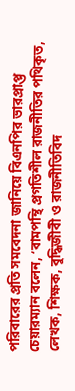পরিবারের প্রতি সমবেদনা জানিয়ে বিএনপির ভারপ্রাপ্ত চেয়ারম্যান বলেন, ‘বামপন্থি প্রগতিশীল রাজনীতির পথিকৃত, লেখক, শিক্ষক, বুদ্ধিজীবী ও রাজনীতিবিদ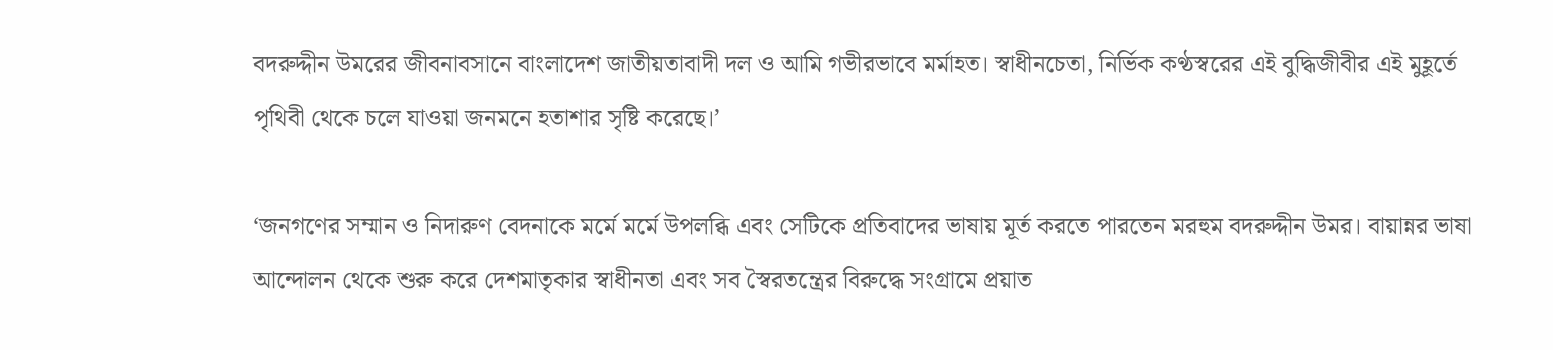বদরুদ্দীন উমরের জীবনাবসানে বাংলাদেশ জাতীয়তাবাদী দল ও আমি গভীরভাবে মর্মাহত। স্বাধীনচেতা, নির্ভিক কণ্ঠস্বরের এই বুদ্ধিজীবীর এই মুহূর্তে পৃথিবী থেকে চলে যাওয়া জনমনে হতাশার সৃষ্টি করেছে।’

‘জনগণের সম্মান ও নিদারুণ বেদনাকে মর্মে মর্মে উপলব্ধি এবং সেটিকে প্রতিবাদের ভাষায় মূর্ত করতে পারতেন মরহুম বদরুদ্দীন উমর। বায়ান্নর ভাষা আন্দোলন থেকে শুরু করে দেশমাতৃকার স্বাধীনতা এবং সব স্বৈরতন্ত্রের বিরুদ্ধে সংগ্রামে প্রয়াত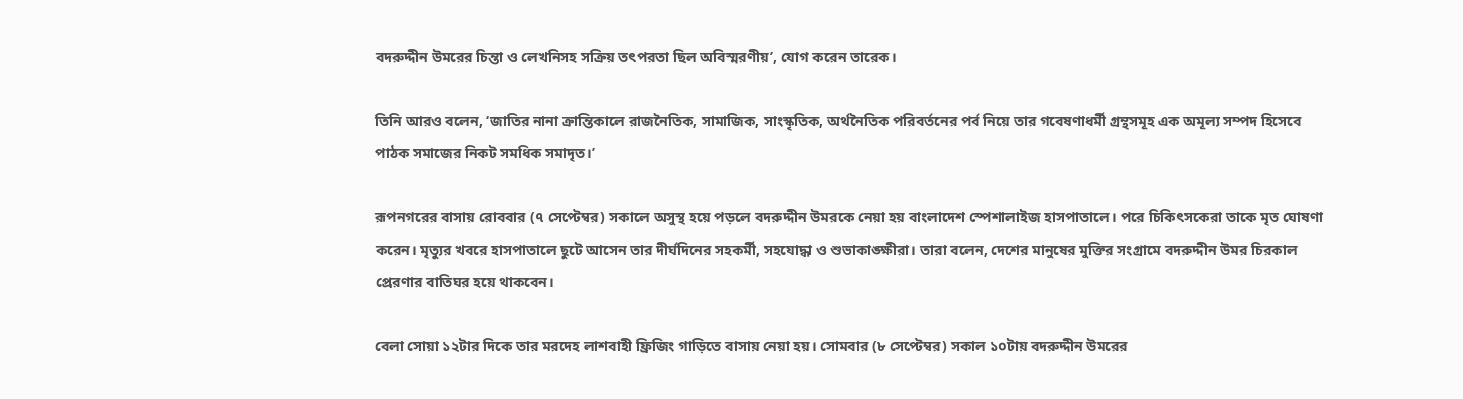বদরুদ্দীন উমরের চিন্তা ও লেখনিসহ সক্রিয় তৎপরতা ছিল অবিস্মরণীয়’, যোগ করেন তারেক।

তিনি আরও বলেন, ‘জাতির নানা ক্রান্তিকালে রাজনৈতিক, সামাজিক, সাংস্কৃতিক, অর্থনৈতিক পরিবর্তনের পর্ব নিয়ে তার গবেষণাধর্মী গ্রন্থসমূহ এক অমূল্য সম্পদ হিসেবে পাঠক সমাজের নিকট সমধিক সমাদৃত।’

রূপনগরের বাসায় রোববার (৭ সেপ্টেম্বর) সকালে অসুস্থ হয়ে পড়লে বদরুদ্দীন উমরকে নেয়া হয় বাংলাদেশ স্পেশালাইজ হাসপাতালে। পরে চিকিৎসকেরা তাকে মৃত ঘোষণা করেন। মৃত্যুর খবরে হাসপাতালে ছুটে আসেন তার দীর্ঘদিনের সহকর্মী, সহযোদ্ধা ও শুভাকাঙ্ক্ষীরা। তারা বলেন, দেশের মানুষের মুক্তির সংগ্রামে বদরুদ্দীন উমর চিরকাল প্রেরণার বাতিঘর হয়ে থাকবেন।

বেলা সোয়া ১২টার দিকে তার মরদেহ লাশবাহী ফ্রিজিং গাড়িতে বাসায় নেয়া হয়। সোমবার (৮ সেপ্টেম্বর) সকাল ১০টায় বদরুদ্দীন উমরের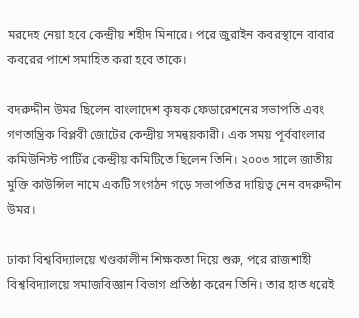মরদেহ নেয়া হবে কেন্দ্রীয় শহীদ মিনারে। পরে জুরাইন কবরস্থানে বাবার কবরের পাশে সমাহিত করা হবে তাকে।

বদরুদ্দীন উমর ছিলেন বাংলাদেশ কৃষক ফেডারেশনের সভাপতি এবং গণতান্ত্রিক বিপ্লবী জোটের কেন্দ্রীয় সমন্বয়কারী। এক সময় পূর্ববাংলার কমিউনিস্ট পার্টির কেন্দ্রীয় কমিটিতে ছিলেন তিনি। ২০০৩ সালে জাতীয় মুক্তি কাউন্সিল নামে একটি সংগঠন গড়ে সভাপতির দায়িত্ব নেন বদরুদ্দীন উমর।

ঢাকা বিশ্ববিদ্যালয়ে খণ্ডকালীন শিক্ষকতা দিয়ে শুরু, পরে রাজশাহী বিশ্ববিদ্যালয়ে সমাজবিজ্ঞান বিভাগ প্রতিষ্ঠা করেন তিনি। তার হাত ধরেই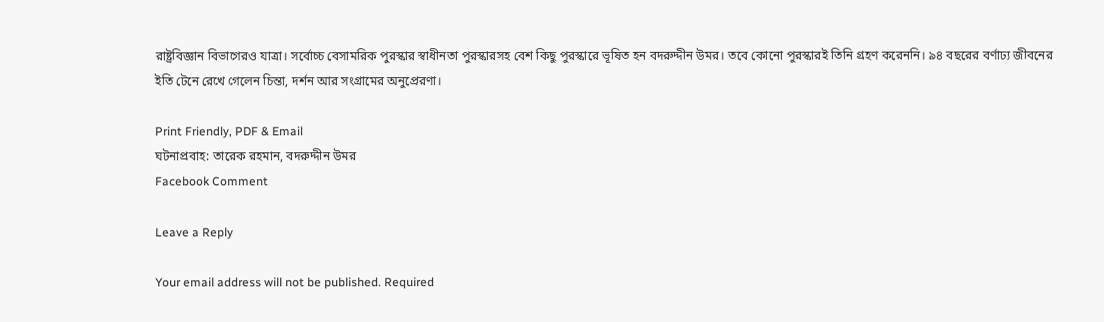রাষ্ট্রবিজ্ঞান বিভাগেরও যাত্রা। সর্বোচ্চ বেসামরিক পুরস্কার স্বাধীনতা পুরস্কারসহ বেশ কিছু পুরস্কারে ভূষিত হন বদরুদ্দীন উমর। তবে কোনো পুরস্কারই তিনি গ্রহণ করেননি। ৯৪ বছরের বর্ণাঢ্য জীবনের ইতি টেনে রেখে গেলেন চিন্তা, দর্শন আর সংগ্রামের অনুপ্রেরণা।

Print Friendly, PDF & Email
ঘটনাপ্রবাহ: তারেক রহমান, বদরুদ্দীন উমর
Facebook Comment

Leave a Reply

Your email address will not be published. Required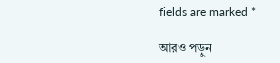fields are marked *

আরও পড়ুন